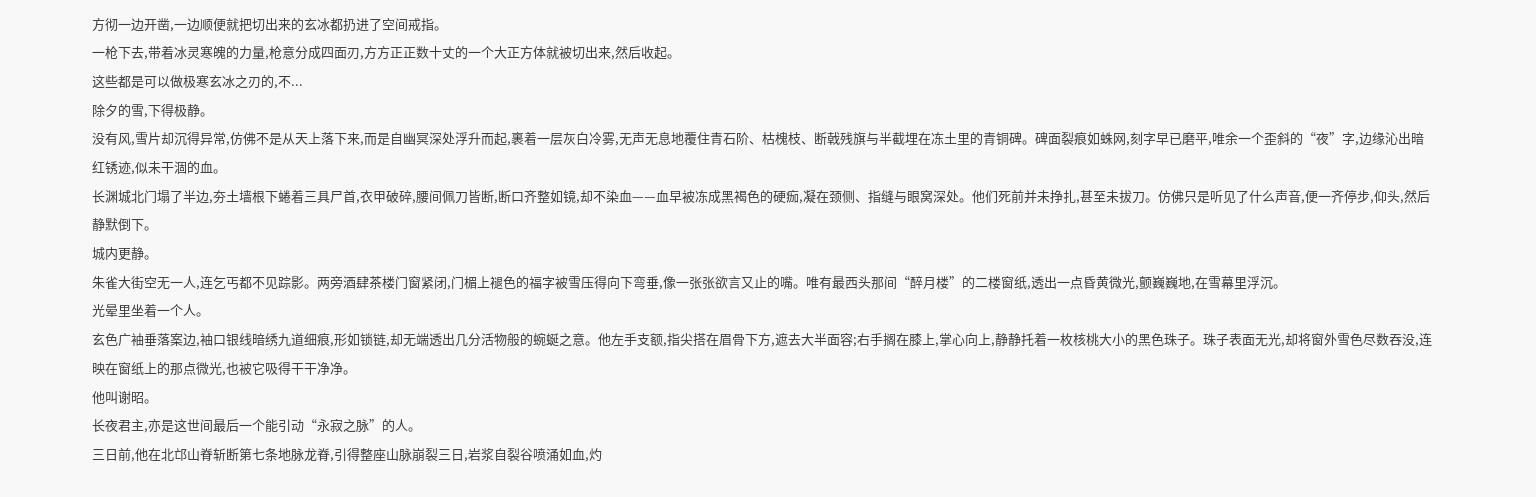方彻一边开凿,一边顺便就把切出来的玄冰都扔进了空间戒指。
一枪下去,带着冰灵寒魄的力量,枪意分成四面刃,方方正正数十丈的一个大正方体就被切出来,然后收起。
这些都是可以做极寒玄冰之刃的,不...
除夕的雪,下得极静。
没有风,雪片却沉得异常,仿佛不是从天上落下来,而是自幽冥深处浮升而起,裹着一层灰白冷雾,无声无息地覆住青石阶、枯槐枝、断戟残旗与半截埋在冻土里的青铜碑。碑面裂痕如蛛网,刻字早已磨平,唯余一个歪斜的“夜”字,边缘沁出暗红锈迹,似未干涸的血。
长渊城北门塌了半边,夯土墙根下蜷着三具尸首,衣甲破碎,腰间佩刀皆断,断口齐整如镜,却不染血——血早被冻成黑褐色的硬痂,凝在颈侧、指缝与眼窝深处。他们死前并未挣扎,甚至未拔刀。仿佛只是听见了什么声音,便一齐停步,仰头,然后静默倒下。
城内更静。
朱雀大街空无一人,连乞丐都不见踪影。两旁酒肆茶楼门窗紧闭,门楣上褪色的福字被雪压得向下弯垂,像一张张欲言又止的嘴。唯有最西头那间“醉月楼”的二楼窗纸,透出一点昏黄微光,颤巍巍地,在雪幕里浮沉。
光晕里坐着一个人。
玄色广袖垂落案边,袖口银线暗绣九道细痕,形如锁链,却无端透出几分活物般的蜿蜒之意。他左手支额,指尖搭在眉骨下方,遮去大半面容;右手搁在膝上,掌心向上,静静托着一枚核桃大小的黑色珠子。珠子表面无光,却将窗外雪色尽数吞没,连映在窗纸上的那点微光,也被它吸得干干净净。
他叫谢昭。
长夜君主,亦是这世间最后一个能引动“永寂之脉”的人。
三日前,他在北邙山脊斩断第七条地脉龙脊,引得整座山脉崩裂三日,岩浆自裂谷喷涌如血,灼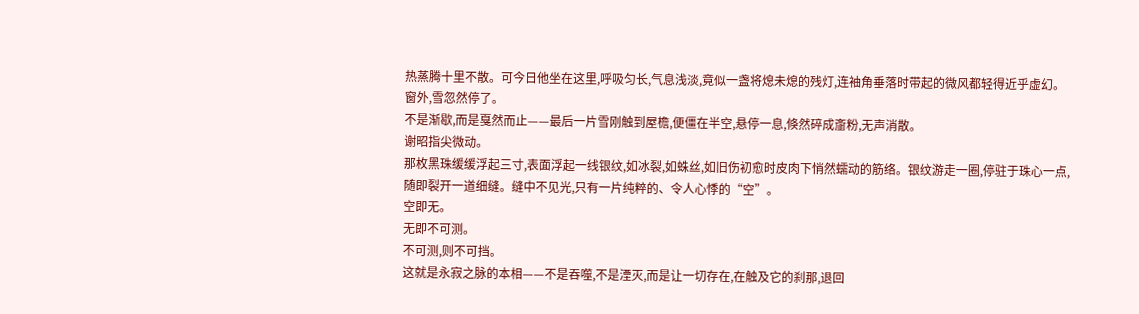热蒸腾十里不散。可今日他坐在这里,呼吸匀长,气息浅淡,竟似一盏将熄未熄的残灯,连袖角垂落时带起的微风都轻得近乎虚幻。
窗外,雪忽然停了。
不是渐歇,而是戛然而止——最后一片雪刚触到屋檐,便僵在半空,悬停一息,倏然碎成齑粉,无声消散。
谢昭指尖微动。
那枚黑珠缓缓浮起三寸,表面浮起一线银纹,如冰裂,如蛛丝,如旧伤初愈时皮肉下悄然蠕动的筋络。银纹游走一圈,停驻于珠心一点,随即裂开一道细缝。缝中不见光,只有一片纯粹的、令人心悸的“空”。
空即无。
无即不可测。
不可测,则不可挡。
这就是永寂之脉的本相——不是吞噬,不是湮灭,而是让一切存在,在触及它的刹那,退回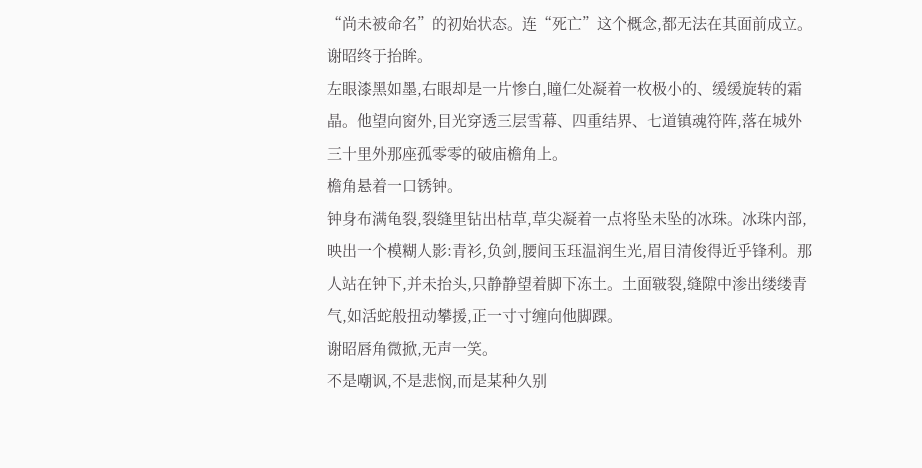“尚未被命名”的初始状态。连“死亡”这个概念,都无法在其面前成立。
谢昭终于抬眸。
左眼漆黑如墨,右眼却是一片惨白,瞳仁处凝着一枚极小的、缓缓旋转的霜晶。他望向窗外,目光穿透三层雪幕、四重结界、七道镇魂符阵,落在城外三十里外那座孤零零的破庙檐角上。
檐角悬着一口锈钟。
钟身布满龟裂,裂缝里钻出枯草,草尖凝着一点将坠未坠的冰珠。冰珠内部,映出一个模糊人影:青衫,负剑,腰间玉珏温润生光,眉目清俊得近乎锋利。那人站在钟下,并未抬头,只静静望着脚下冻土。土面皲裂,缝隙中渗出缕缕青气,如活蛇般扭动攀援,正一寸寸缠向他脚踝。
谢昭唇角微掀,无声一笑。
不是嘲讽,不是悲悯,而是某种久别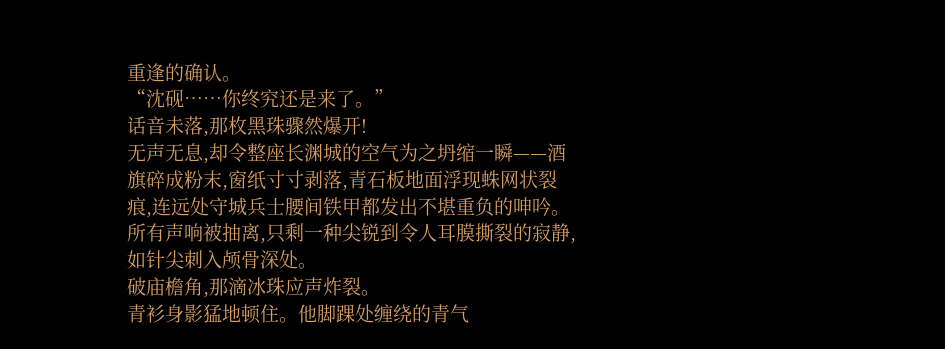重逢的确认。
“沈砚……你终究还是来了。”
话音未落,那枚黑珠骤然爆开!
无声无息,却令整座长渊城的空气为之坍缩一瞬——酒旗碎成粉末,窗纸寸寸剥落,青石板地面浮现蛛网状裂痕,连远处守城兵士腰间铁甲都发出不堪重负的呻吟。所有声响被抽离,只剩一种尖锐到令人耳膜撕裂的寂静,如针尖刺入颅骨深处。
破庙檐角,那滴冰珠应声炸裂。
青衫身影猛地顿住。他脚踝处缠绕的青气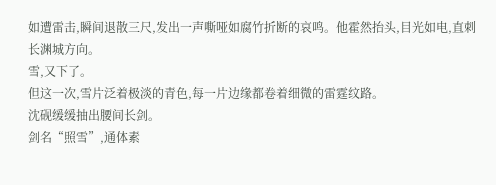如遭雷击,瞬间退散三尺,发出一声嘶哑如腐竹折断的哀鸣。他霍然抬头,目光如电,直刺长渊城方向。
雪,又下了。
但这一次,雪片泛着极淡的青色,每一片边缘都卷着细微的雷霆纹路。
沈砚缓缓抽出腰间长剑。
剑名“照雪”,通体素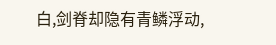白,剑脊却隐有青鳞浮动,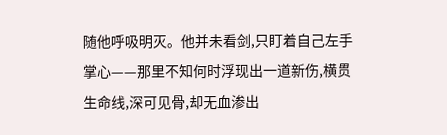随他呼吸明灭。他并未看剑,只盯着自己左手掌心——那里不知何时浮现出一道新伤,横贯生命线,深可见骨,却无血渗出